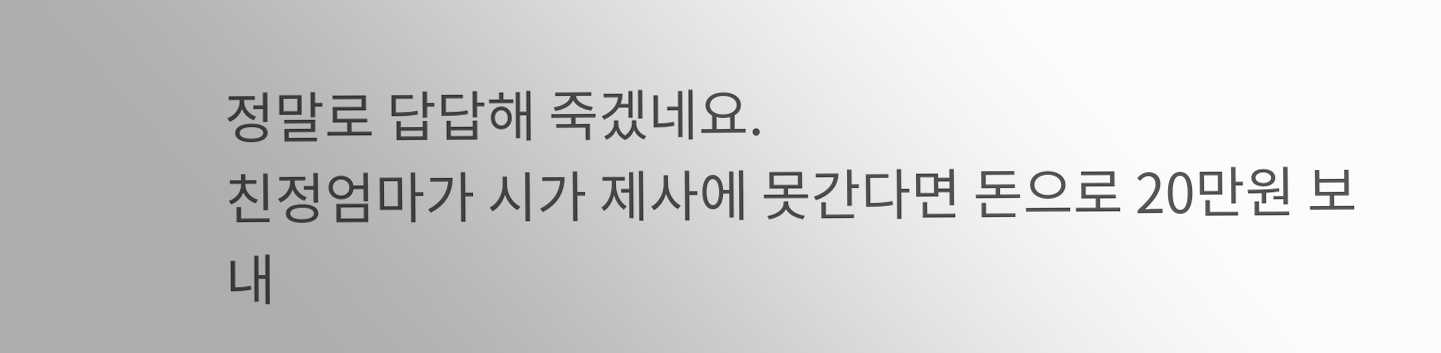정말로 답답해 죽겠네요.
친정엄마가 시가 제사에 못간다면 돈으로 20만원 보내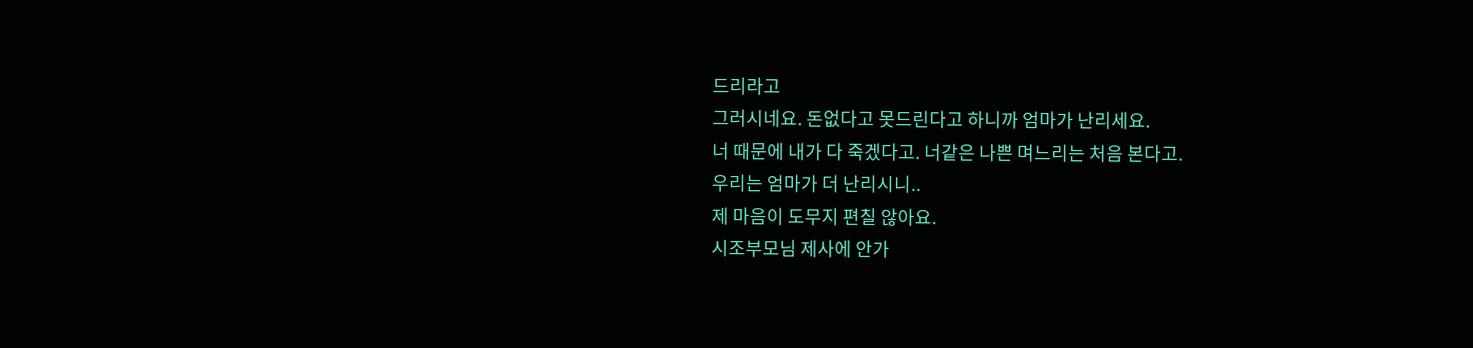드리라고
그러시네요. 돈없다고 못드린다고 하니까 엄마가 난리세요.
너 때문에 내가 다 죽겠다고. 너같은 나쁜 며느리는 처음 본다고.
우리는 엄마가 더 난리시니..
제 마음이 도무지 편칠 않아요.
시조부모님 제사에 안가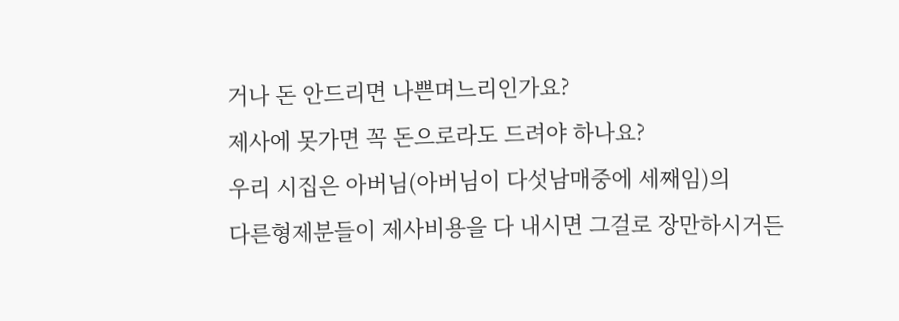거나 돈 안드리면 나쁜며느리인가요?
제사에 못가면 꼭 돈으로라도 드려야 하나요?
우리 시집은 아버님(아버님이 다섯남매중에 세째임)의
다른형제분들이 제사비용을 다 내시면 그걸로 장만하시거든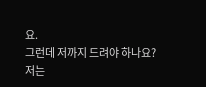요.
그런데 저까지 드려야 하나요?
저는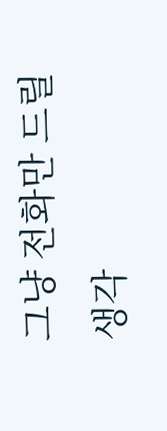그냥 전화만 드릴 생각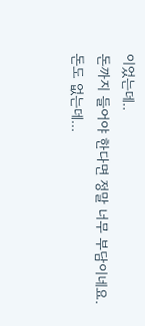이었는데..
돈까지 들어야 한다면 정말 너무 부담이네요.
돈도 없는데...